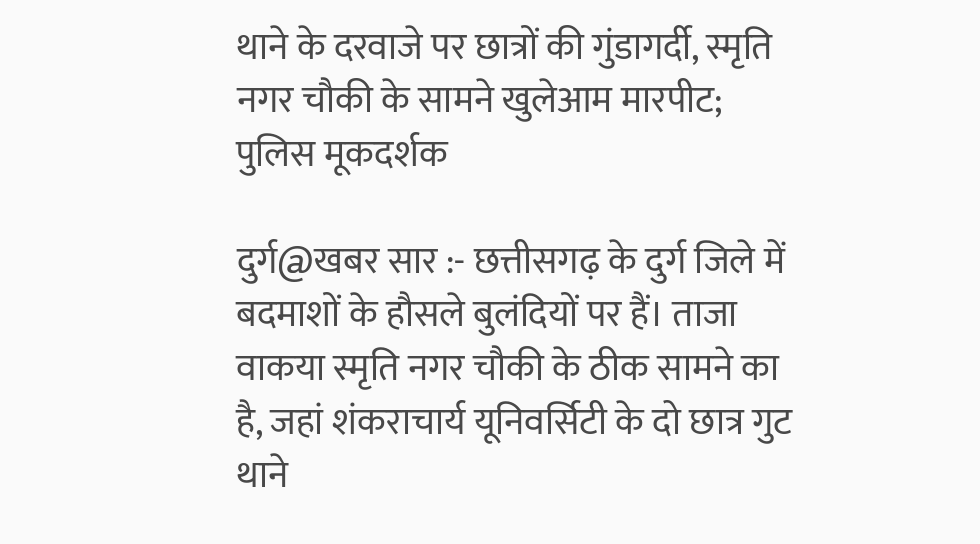थाने के दरवाजे पर छात्रों की गुंडागर्दी, स्मृति नगर चौकी के सामने खुलेआम मारपीट; पुलिस मूकदर्शक

दुर्ग@खबर सार :- छत्तीसगढ़ के दुर्ग जिले में बदमाशों के हौसले बुलंदियों पर हैं। ताजा वाकया स्मृति नगर चौकी के ठीक सामने का है, जहां शंकराचार्य यूनिवर्सिटी के दो छात्र गुट थाने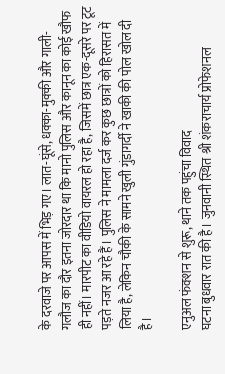के दरवाजे पर आपस में भिड़ गए। लात-घूंसे, धक्का-मुक्की और गाली-गलौज का दौर इतना जोरदार था कि मानो पुलिस और कानून का कोई खौफ ही नहीं। मारपीट का वीडियो वायरल हो रहा है, जिसमें छात्र एक-दूसरे पर टूट पड़ते नजर आ रहे हैं। पुलिस ने मामला दर्ज कर कुछ छात्रों को हिरासत में लिया है, लेकिन चौकी के सामने खुली गुंडागर्दी ने खाकी की पोल खोल दी है।

एनुअल फंक्शन से शुरू, थाने तक पहुंचा विवाद
घटना बुधवार रात की है। जुनवानी स्थित श्री शंकराचार्य प्रोफेशनल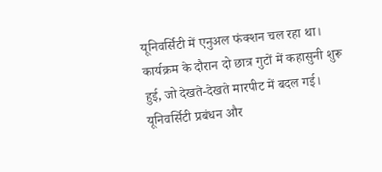यूनिवर्सिटी में एनुअल फंक्शन चल रहा था। कार्यक्रम के दौरान दो छात्र गुटों में कहासुनी शुरू हुई, जो देखते-देखते मारपीट में बदल गई। यूनिवर्सिटी प्रबंधन और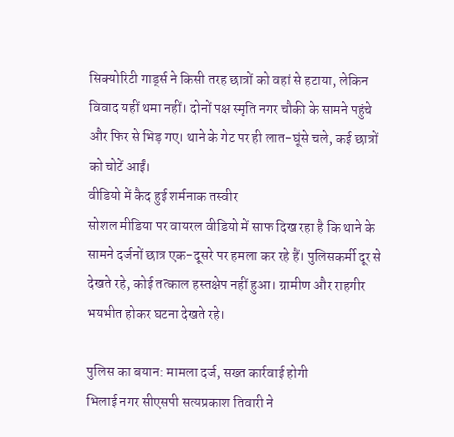सिक्योरिटी गार्ड्स ने किसी तरह छात्रों को वहां से हटाया, लेकिन विवाद यहीं थमा नहीं। दोनों पक्ष स्मृति नगर चौकी के सामने पहुंचे और फिर से भिड़ गए। थाने के गेट पर ही लात-घूंसे चले, कई छात्रों को चोटें आईं।
वीडियो में कैद हुई शर्मनाक तस्वीर
सोशल मीडिया पर वायरल वीडियो में साफ दिख रहा है कि थाने के सामने दर्जनों छात्र एक-दूसरे पर हमला कर रहे हैं। पुलिसकर्मी दूर से देखते रहे, कोई तत्काल हस्तक्षेप नहीं हुआ। ग्रामीण और राहगीर भयभीत होकर घटना देखते रहे।

पुलिस का बयान: मामला दर्ज, सख्त कार्रवाई होगी
भिलाई नगर सीएसपी सत्यप्रकाश तिवारी ने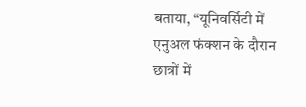बताया, “यूनिवर्सिटी में एनुअल फंक्शन के दौरान छात्रों में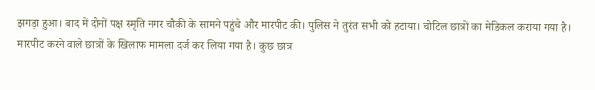झगड़ा हुआ। बाद में दोनों पक्ष स्मृति नगर चौकी के सामने पहुंचे और मारपीट की। पुलिस ने तुरंत सभी को हटाया। चोटिल छात्रों का मेडिकल कराया गया है। मारपीट करने वाले छात्रों के खिलाफ मामला दर्ज कर लिया गया है। कुछ छात्र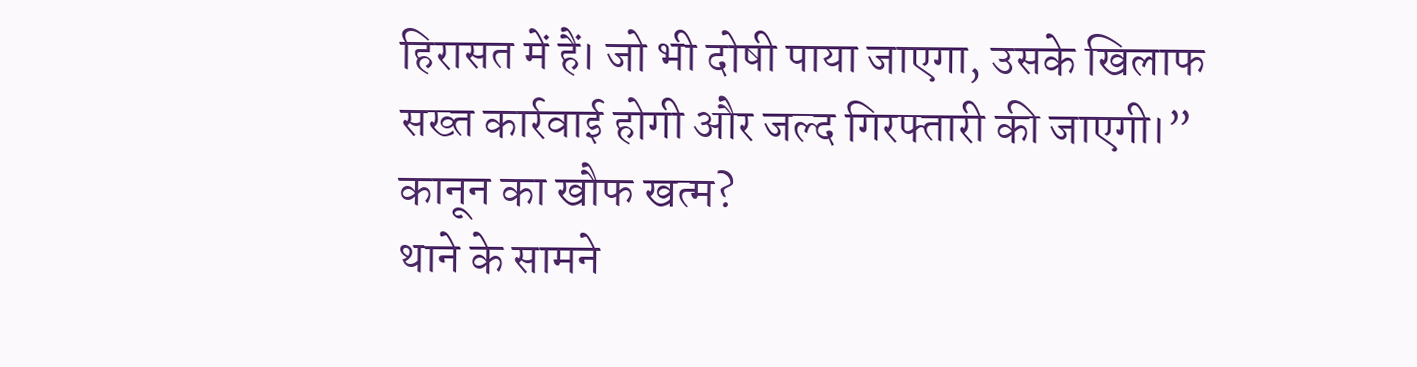हिरासत में हैं। जो भी दोषी पाया जाएगा, उसके खिलाफ सख्त कार्रवाई होगी और जल्द गिरफ्तारी की जाएगी।”
कानून का खौफ खत्म?
थाने के सामने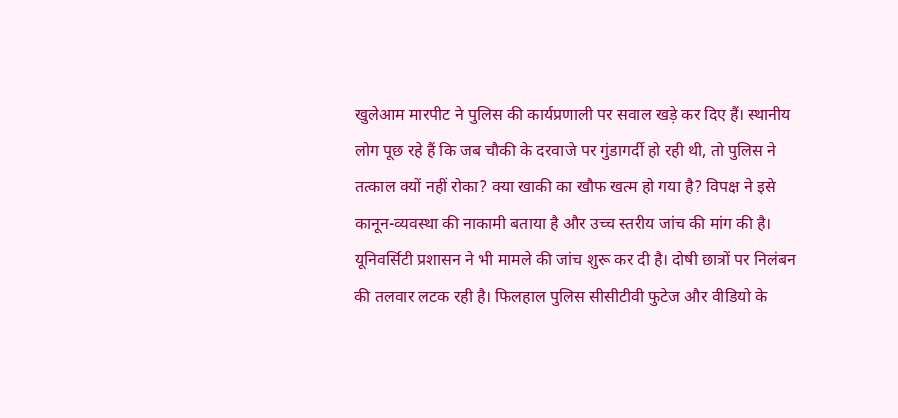खुलेआम मारपीट ने पुलिस की कार्यप्रणाली पर सवाल खड़े कर दिए हैं। स्थानीय लोग पूछ रहे हैं कि जब चौकी के दरवाजे पर गुंडागर्दी हो रही थी, तो पुलिस ने तत्काल क्यों नहीं रोका? क्या खाकी का खौफ खत्म हो गया है? विपक्ष ने इसे कानून-व्यवस्था की नाकामी बताया है और उच्च स्तरीय जांच की मांग की है।
यूनिवर्सिटी प्रशासन ने भी मामले की जांच शुरू कर दी है। दोषी छात्रों पर निलंबन की तलवार लटक रही है। फिलहाल पुलिस सीसीटीवी फुटेज और वीडियो के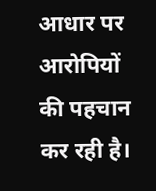आधार पर आरोपियों की पहचान कर रही है।